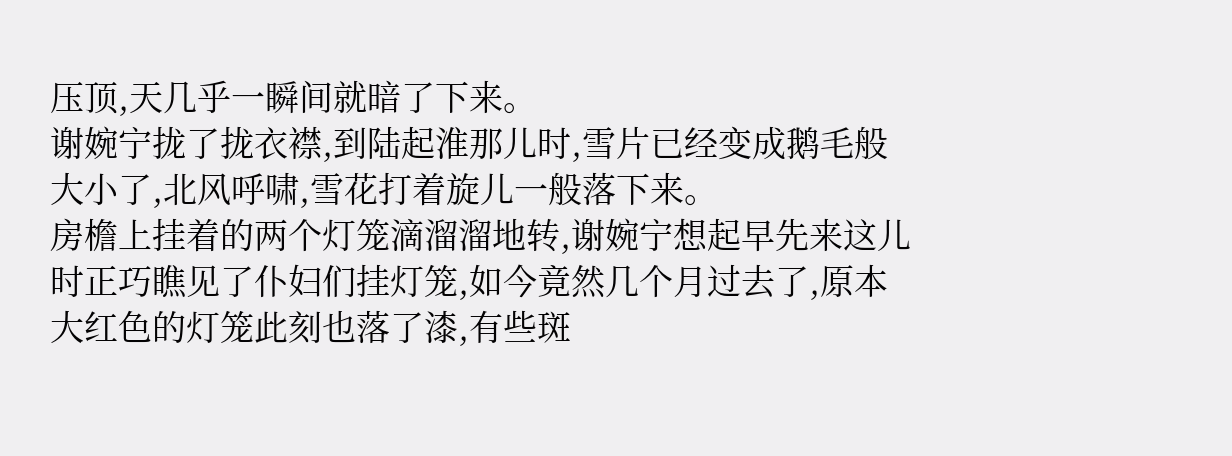压顶,天几乎一瞬间就暗了下来。
谢婉宁拢了拢衣襟,到陆起淮那儿时,雪片已经变成鹅毛般大小了,北风呼啸,雪花打着旋儿一般落下来。
房檐上挂着的两个灯笼滴溜溜地转,谢婉宁想起早先来这儿时正巧瞧见了仆妇们挂灯笼,如今竟然几个月过去了,原本大红色的灯笼此刻也落了漆,有些斑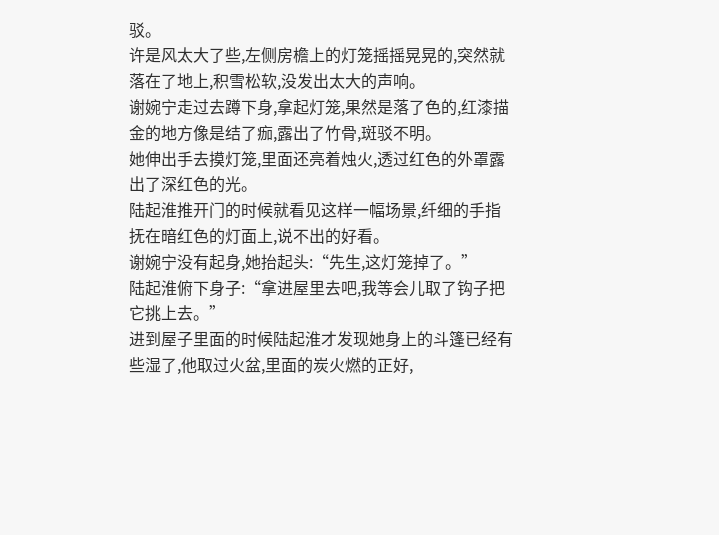驳。
许是风太大了些,左侧房檐上的灯笼摇摇晃晃的,突然就落在了地上,积雪松软,没发出太大的声响。
谢婉宁走过去蹲下身,拿起灯笼,果然是落了色的,红漆描金的地方像是结了痂,露出了竹骨,斑驳不明。
她伸出手去摸灯笼,里面还亮着烛火,透过红色的外罩露出了深红色的光。
陆起淮推开门的时候就看见这样一幅场景,纤细的手指抚在暗红色的灯面上,说不出的好看。
谢婉宁没有起身,她抬起头:“先生,这灯笼掉了。”
陆起淮俯下身子:“拿进屋里去吧,我等会儿取了钩子把它挑上去。”
进到屋子里面的时候陆起淮才发现她身上的斗篷已经有些湿了,他取过火盆,里面的炭火燃的正好,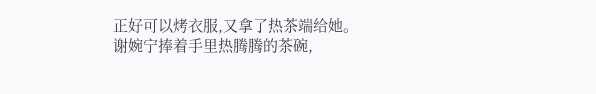正好可以烤衣服,又拿了热茶端给她。
谢婉宁捧着手里热腾腾的茶碗,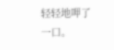轻轻地呷了一口。